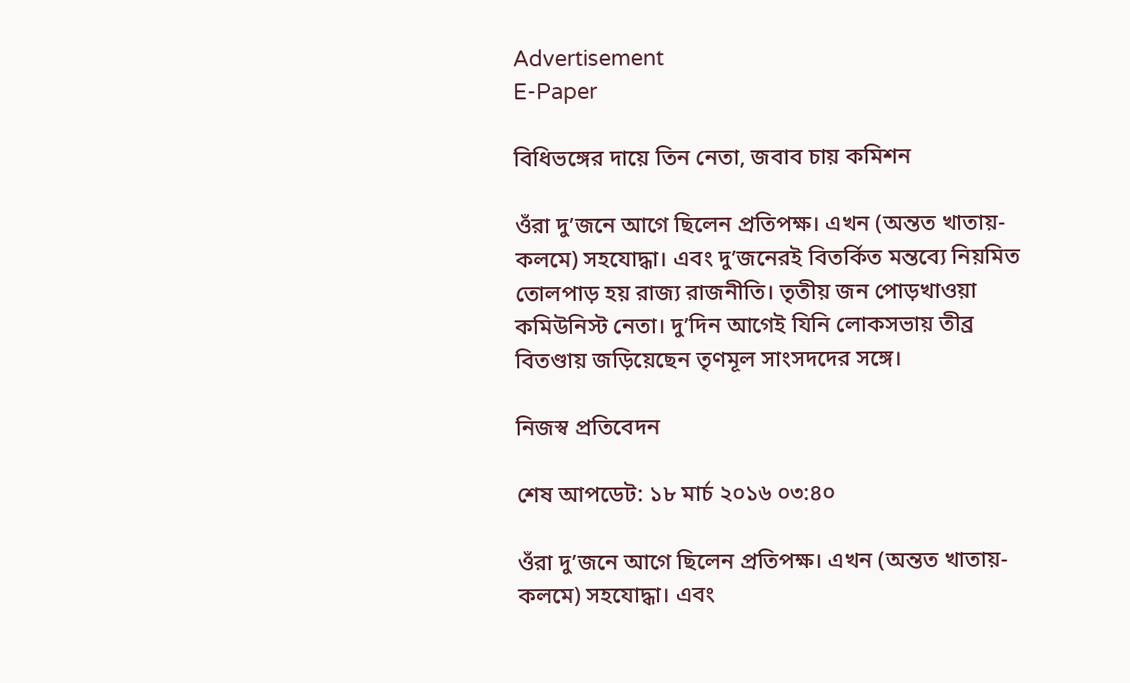Advertisement
E-Paper

বিধিভঙ্গের দায়ে তিন নেতা, জবাব চায় কমিশন

ওঁরা দু’জনে আগে ছিলেন প্রতিপক্ষ। এখন (অন্তত খাতায়-কলমে) সহযোদ্ধা। এবং দু’জনেরই বিতর্কিত মন্তব্যে নিয়মিত তোলপাড় হয় রাজ্য রাজনীতি। তৃতীয় জন পোড়খাওয়া কমিউনিস্ট নেতা। দু’দিন আগেই যিনি লোকসভায় তীব্র বিতণ্ডায় জড়িয়েছেন তৃণমূল সাংসদদের সঙ্গে।

নিজস্ব প্রতিবেদন

শেষ আপডেট: ১৮ মার্চ ২০১৬ ০৩:৪০

ওঁরা দু’জনে আগে ছিলেন প্রতিপক্ষ। এখন (অন্তত খাতায়-কলমে) সহযোদ্ধা। এবং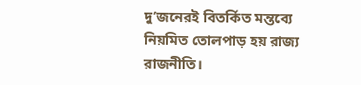দু’জনেরই বিতর্কিত মন্তব্যে নিয়মিত তোলপাড় হয় রাজ্য রাজনীতি।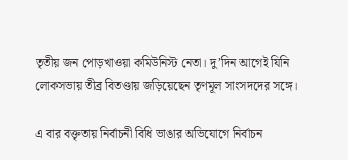তৃতীয় জন পোড়খাওয়া কমিউনিস্ট নেতা। দু’দিন আগেই যিনি লোকসভায় তীব্র বিতণ্ডায় জড়িয়েছেন তৃণমূল সাংসদদের সঙ্গে।

এ বার বক্তৃতায় নির্বাচনী বিধি ভাঙার অভিযোগে নির্বাচন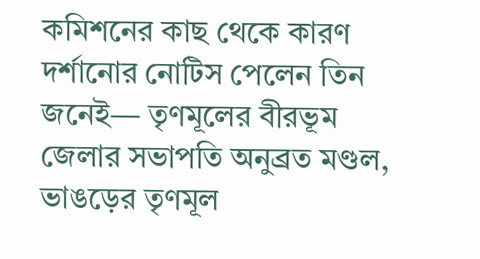কমিশনের কাছ থেকে কারণ দর্শানোর নোটিস পেলেন তিন জনেই— তৃণমূলের বীরভূম জেলার সভাপতি অনুব্রত মণ্ডল, ভাঙড়ের তৃণমূল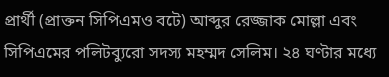প্রার্থী (প্রাক্তন সিপিএমও বটে) আব্দুর রেজ্জাক মোল্লা এবং সিপিএমের পলিটব্যুরো সদস্য মহম্মদ সেলিম। ২৪ ঘণ্টার মধ্যে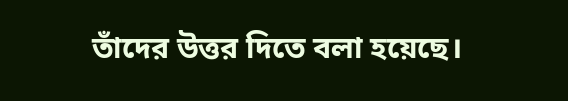তাঁদের উত্তর দিতে বলা হয়েছে।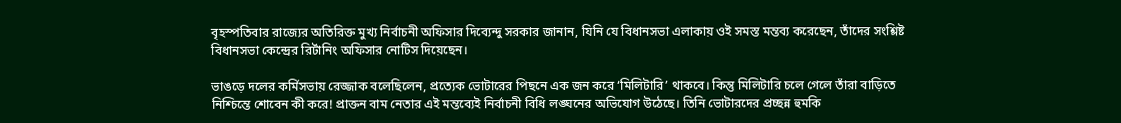বৃহস্পতিবার রাজ্যের অতিরিক্ত মুখ্য নির্বাচনী অফিসার দিব্যেন্দু সরকার জানান, যিনি যে বিধানসভা এলাকায় ওই সমস্ত মন্তব্য করেছেন, তাঁদের সংশ্লিষ্ট বিধানসভা কেন্দ্রের রির্টানিং অফিসার নোটিস দিয়েছেন।

ভাঙড়ে দলের কর্মিসভায় রেজ্জাক বলেছিলেন, প্রত্যেক ভোটারের পিছনে এক জন করে ‘মিলিটারি’ থাকবে। কিন্তু মিলিটারি চলে গেলে তাঁরা বাড়িতে নিশ্চিন্তে শোবেন কী করে! প্রাক্তন বাম নেতার এই মন্তব্যেই নির্বাচনী বিধি লঙ্ঘনের অভিযোগ উঠেছে। তিনি ভোটারদের প্রচ্ছন্ন হুমকি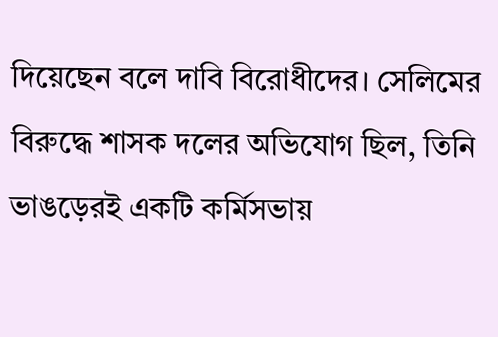দিয়েছেন বলে দাবি বিরোধীদের। সেলিমের বিরুদ্ধে শাসক দলের অভিযোগ ছিল, তিনি ভাঙড়েরই একটি কর্মিসভায়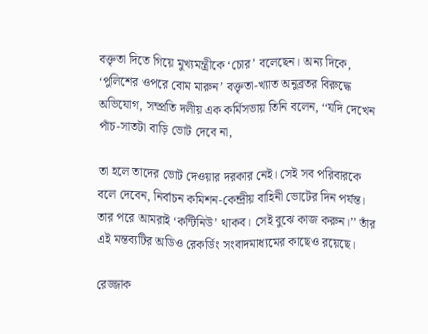বক্তৃতা দিতে গিয়ে মুখ্যমন্ত্রীকে ‘চোর’ বলেছেন। অন্য দিকে, ‘পুলিশের ওপরে বোম মারুন’ বক্তৃতা-খ্যাত অনুব্রতর বিরুদ্ধে অভিযোগ, সম্প্রতি দলীয় এক কর্মিসভায় তিনি বলেন, ‘‘যদি দেখেন পাঁচ-সাতটা বাড়ি ভোট দেবে না,

তা হলে তাদের ভোট দেওয়ার দরকার নেই। সেই সব পরিবারকে বলে দেবেন, নির্বাচন কমিশন-কেন্দ্রীয় বাহিনী ভোটের দিন পর্যন্ত। তার পরে আমরাই ‘কন্টিনিউ’ থাকব। সেই বুঝে কাজ করুন।’’ তাঁর এই মন্তব্যটির অডিও রেকর্ডিং সংবাদমাধ্যমের কাছেও রয়েছে।

রেজ্জাক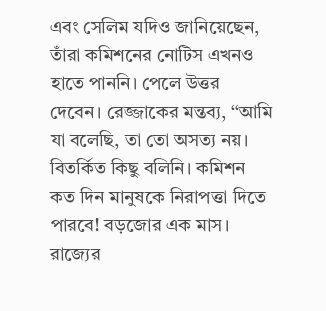এবং সেলিম যদিও জানিয়েছেন, তাঁরা কমিশনের নোটিস এখনও হাতে পাননি। পেলে উত্তর দেবেন। রেজ্জাকের মন্তব্য, ‘‘আমি যা বলেছি, তা তো অসত্য নয়। বিতর্কিত কিছু বলিনি। কমিশন কত দিন মানুষকে নিরাপত্তা দিতে পারবে! বড়জোর এক মাস। রাজ্যের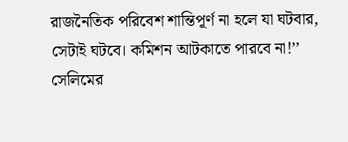রাজনৈতিক পরিবেশ শান্তিপূর্ণ না হলে যা ঘটবার, সেটাই ঘটবে। কমিশন আটকাতে পারবে না!’’ সেলিমের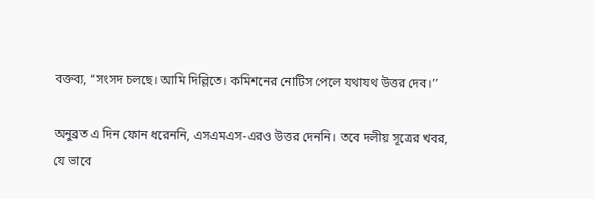বক্তব্য, ‘‘সংসদ চলছে। আমি দিল্লিতে। কমিশনের নোটিস পেলে যথাযথ উত্তর দেব।’’

অনুব্রত এ দিন ফোন ধরেননি, এসএমএস-এরও উত্তর দেননি। তবে দলীয় সূত্রের খবর, যে ভাবে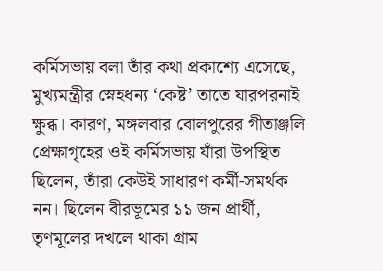কর্মিসভায় বলা তাঁর কথা প্রকাশ্যে এসেছে, মুখ্যমন্ত্রীর স্নেহধন্য ‘কেষ্ট’ তাতে যারপরনাই ক্ষুব্ধ। কারণ, মঙ্গলবার বোলপুরের গীতাঞ্জলি প্রেক্ষাগৃহের ওই কর্মিসভায় যাঁরা উপস্থিত ছিলেন, তাঁরা কেউই সাধারণ কর্মী-সমর্থক নন। ছিলেন বীরভূমের ১১ জন প্রার্থী, তৃণমূলের দখলে থাকা গ্রাম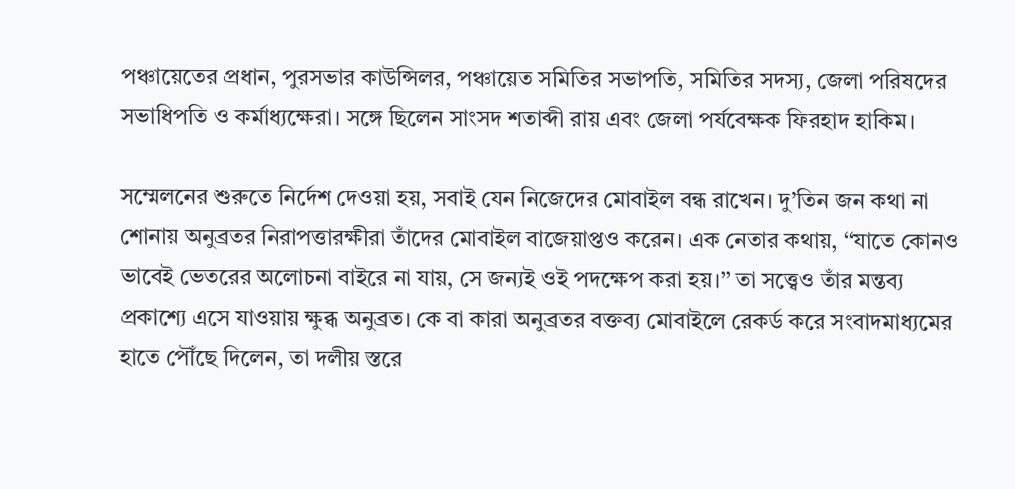পঞ্চায়েতের প্রধান, পুরসভার কাউন্সিলর, পঞ্চায়েত সমিতির সভাপতি, সমিতির সদস্য, জেলা পরিষদের সভাধিপতি ও কর্মাধ্যক্ষেরা। সঙ্গে ছিলেন সাংসদ শতাব্দী রায় এবং জেলা পর্যবেক্ষক ফিরহাদ হাকিম।

সম্মেলনের শুরুতে নির্দেশ দেওয়া হয়, সবাই যেন নিজেদের মোবাইল বন্ধ রাখেন। দু’তিন জন কথা না শোনায় অনুব্রতর নিরাপত্তারক্ষীরা তাঁদের মোবাইল বাজেয়াপ্তও করেন। এক নেতার কথায়, ‘‘যাতে কোনও ভাবেই ভেতরের অলোচনা বাইরে না যায়, সে জন্যই ওই পদক্ষেপ করা হয়।’’ তা সত্ত্বেও তাঁর মন্তব্য প্রকাশ্যে এসে যাওয়ায় ক্ষুব্ধ অনুব্রত। কে বা কারা অনুব্রতর বক্তব্য মোবাইলে রেকর্ড করে সংবাদমাধ্যমের হাতে পৌঁছে দিলেন, তা দলীয় স্তরে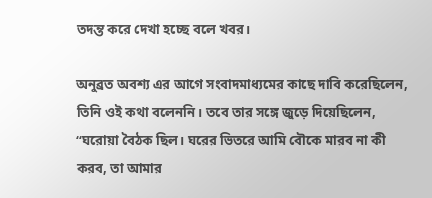তদন্ত করে দেখা হচ্ছে বলে খবর।

অনুব্রত অবশ্য এর আগে সংবাদমাধ্যমের কাছে দাবি করেছিলেন, তিনি ওই কথা বলেননি। তবে তার সঙ্গে জুড়ে দিয়েছিলেন, ‘‘ঘরোয়া বৈঠক ছিল। ঘরের ভিতরে আমি বৌকে মারব না কী করব, তা আমার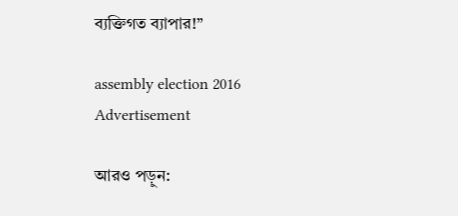ব্যক্তিগত ব্যাপার!’’

assembly election 2016
Advertisement

আরও পড়ুন: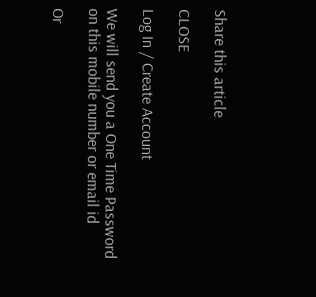Share this article

CLOSE

Log In / Create Account

We will send you a One Time Password on this mobile number or email id

Or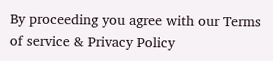By proceeding you agree with our Terms of service & Privacy Policy